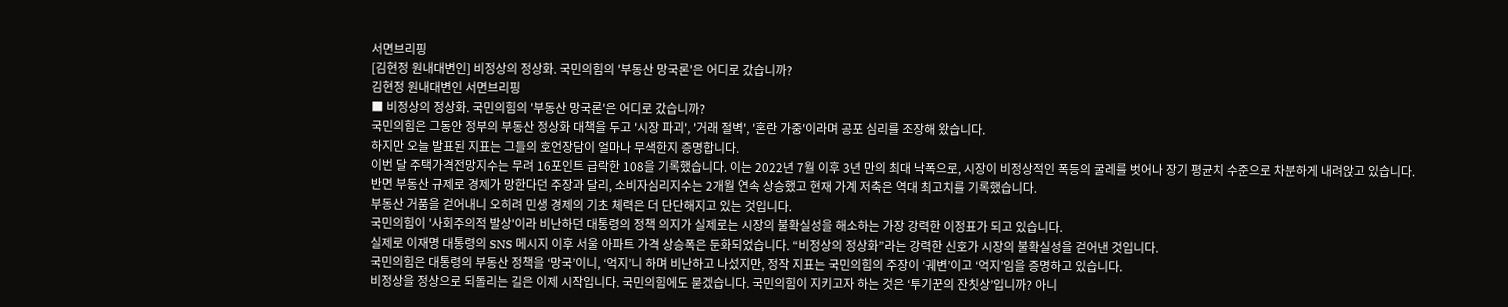서면브리핑
[김현정 원내대변인] 비정상의 정상화. 국민의힘의 '부동산 망국론'은 어디로 갔습니까?
김현정 원내대변인 서면브리핑
■ 비정상의 정상화. 국민의힘의 '부동산 망국론'은 어디로 갔습니까?
국민의힘은 그동안 정부의 부동산 정상화 대책을 두고 '시장 파괴', '거래 절벽', '혼란 가중'이라며 공포 심리를 조장해 왔습니다.
하지만 오늘 발표된 지표는 그들의 호언장담이 얼마나 무색한지 증명합니다.
이번 달 주택가격전망지수는 무려 16포인트 급락한 108을 기록했습니다. 이는 2022년 7월 이후 3년 만의 최대 낙폭으로, 시장이 비정상적인 폭등의 굴레를 벗어나 장기 평균치 수준으로 차분하게 내려앉고 있습니다.
반면 부동산 규제로 경제가 망한다던 주장과 달리, 소비자심리지수는 2개월 연속 상승했고 현재 가계 저축은 역대 최고치를 기록했습니다.
부동산 거품을 걷어내니 오히려 민생 경제의 기초 체력은 더 단단해지고 있는 것입니다.
국민의힘이 '사회주의적 발상'이라 비난하던 대통령의 정책 의지가 실제로는 시장의 불확실성을 해소하는 가장 강력한 이정표가 되고 있습니다.
실제로 이재명 대통령의 SNS 메시지 이후 서울 아파트 가격 상승폭은 둔화되었습니다. “비정상의 정상화”라는 강력한 신호가 시장의 불확실성을 걷어낸 것입니다.
국민의힘은 대통령의 부동산 정책을 ‘망국’이니, ‘억지’니 하며 비난하고 나섰지만, 정작 지표는 국민의힘의 주장이 ‘궤변’이고 ‘억지’임을 증명하고 있습니다.
비정상을 정상으로 되돌리는 길은 이제 시작입니다. 국민의힘에도 묻겠습니다. 국민의힘이 지키고자 하는 것은 ‘투기꾼의 잔칫상’입니까? 아니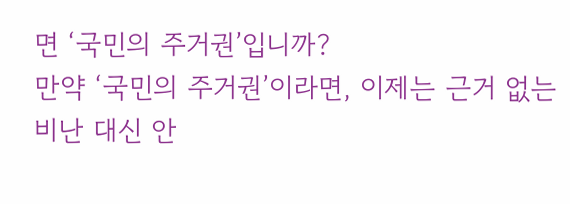면 ‘국민의 주거권’입니까?
만약 ‘국민의 주거권’이라면, 이제는 근거 없는 비난 대신 안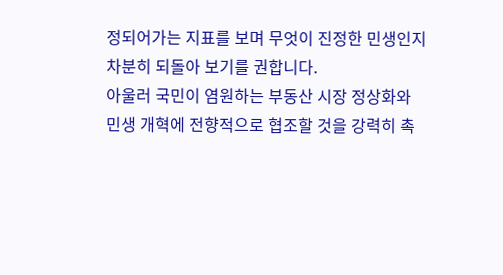정되어가는 지표를 보며 무엇이 진정한 민생인지 차분히 되돌아 보기를 권합니다.
아울러 국민이 염원하는 부동산 시장 정상화와 민생 개혁에 전향적으로 협조할 것을 강력히 촉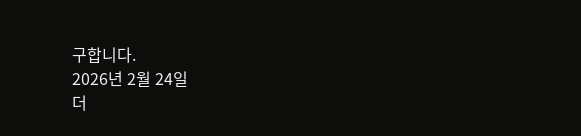구합니다.
2026년 2월 24일
더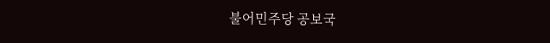불어민주당 공보국